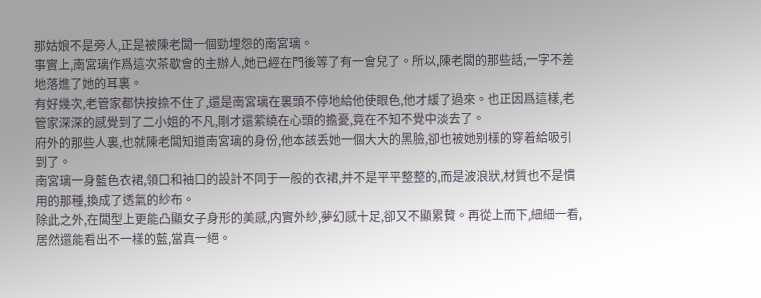那姑娘不是旁人,正是被陳老闆一個勁埋怨的南宮璃。
事實上,南宮璃作爲這次茶歇會的主辦人,她已經在門後等了有一會兒了。所以,陳老闆的那些話,一字不差地落進了她的耳裏。
有好幾次,老管家都快按捺不住了,還是南宮璃在裏頭不停地給他使眼色,他才緩了過來。也正因爲這樣,老管家深深的感覺到了二小姐的不凡,剛才還萦繞在心頭的擔憂,竟在不知不覺中淡去了。
府外的那些人裏,也就陳老闆知道南宮璃的身份,他本該丢她一個大大的黑臉,卻也被她别樣的穿着給吸引到了。
南宮璃一身藍色衣裙,領口和袖口的設計不同于一般的衣裙,并不是平平整整的,而是波浪狀,材質也不是慣用的那種,換成了透氣的紗布。
除此之外,在闆型上更能凸顯女子身形的美感,内實外紗,夢幻感十足,卻又不顯累贅。再從上而下,細細一看,居然還能看出不一樣的藍,當真一絕。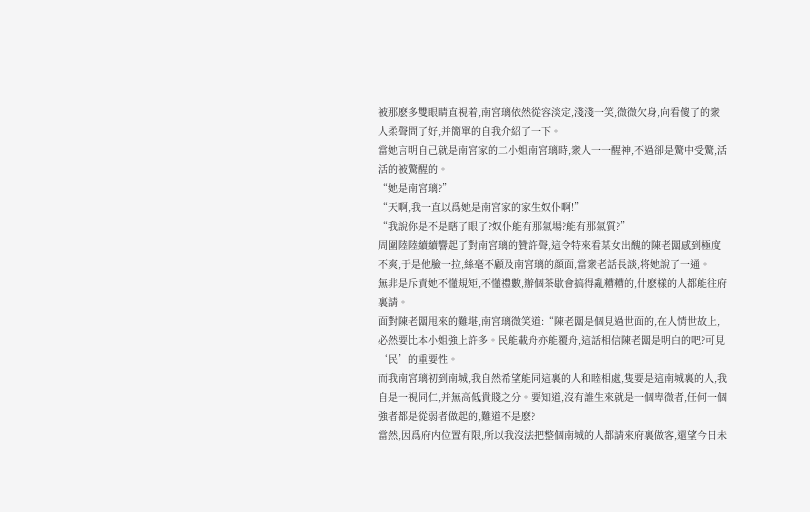被那麽多雙眼睛直視着,南宮璃依然從容淡定,淺淺一笑,微微欠身,向看傻了的衆人柔聲問了好,并簡單的自我介紹了一下。
當她言明自己就是南宮家的二小姐南宮璃時,衆人一一醒神,不過卻是驚中受驚,活活的被驚醒的。
“她是南宮璃?”
“天啊,我一直以爲她是南宮家的家生奴仆啊!”
“我說你是不是瞎了眼了?奴仆能有那氣場?能有那氣質?”
周圍陸陸續續響起了對南宮璃的贊許聲,這令特來看某女出醜的陳老闆感到極度不爽,于是他臉一拉,絲毫不顧及南宮璃的顔面,當衆老話長談,将她說了一通。
無非是斥責她不懂規矩,不懂禮數,辦個茶歇會搞得亂糟糟的,什麽樣的人都能往府裏請。
面對陳老闆甩來的難堪,南宮璃微笑道:“陳老闆是個見過世面的,在人情世故上,必然要比本小姐強上許多。民能載舟亦能覆舟,這話相信陳老闆是明白的吧?可見‘民’的重要性。
而我南宮璃初到南城,我自然希望能同這裏的人和睦相處,隻要是這南城裏的人,我自是一視同仁,并無高低貴賤之分。要知道,沒有誰生來就是一個卑微者,任何一個強者都是從弱者做起的,難道不是麽?
當然,因爲府内位置有限,所以我沒法把整個南城的人都請來府裏做客,還望今日未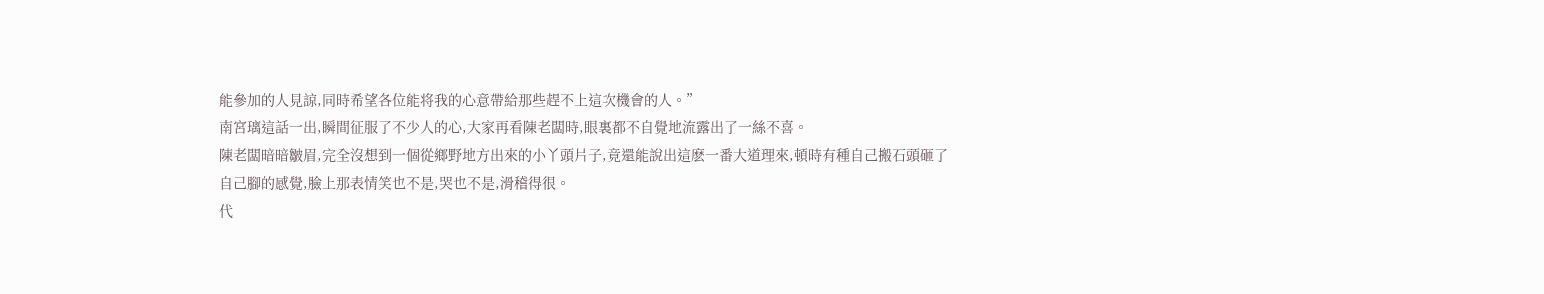能參加的人見諒,同時希望各位能将我的心意帶給那些趕不上這次機會的人。”
南宮璃這話一出,瞬間征服了不少人的心,大家再看陳老闆時,眼裏都不自覺地流露出了一絲不喜。
陳老闆暗暗皺眉,完全沒想到一個從鄉野地方出來的小丫頭片子,竟還能說出這麽一番大道理來,頓時有種自己搬石頭砸了自己腳的感覺,臉上那表情笑也不是,哭也不是,滑稽得很。
代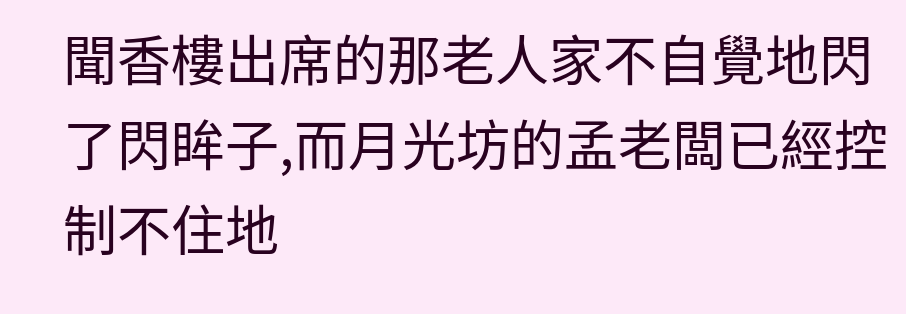聞香樓出席的那老人家不自覺地閃了閃眸子,而月光坊的孟老闆已經控制不住地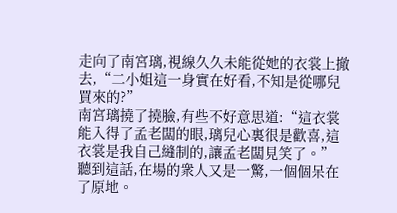走向了南宮璃,視線久久未能從她的衣裳上撤去,“二小姐這一身實在好看,不知是從哪兒買來的?”
南宮璃撓了撓臉,有些不好意思道:“這衣裳能入得了孟老闆的眼,璃兒心裏很是歡喜,這衣裳是我自己縫制的,讓孟老闆見笑了。”
聽到這話,在場的衆人又是一驚,一個個呆在了原地。